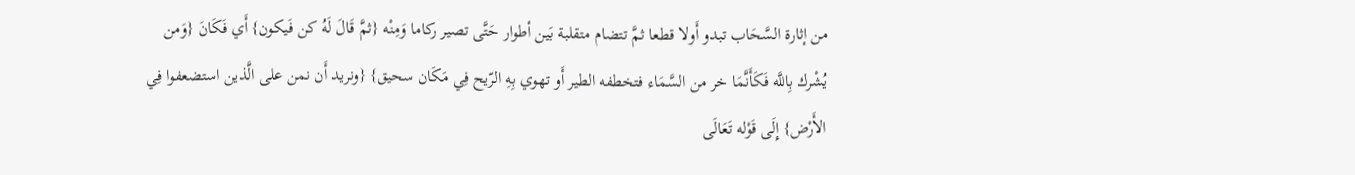من إثارة السَّحَاب تبدو أَولا قطعا ثمَّ تتضام متقلبة بَين أطوار حَتَّى تصير ركاما وَمِنْه {ثمَّ قَالَ لَهُ كن فَيكون} أَي فَكَانَ {وَمن يُشْرك بِاللَّه فَكَأَنَّمَا خر من السَّمَاء فتخطفه الطير أَو تهوي بِهِ الرّيح فِي مَكَان سحيق} {ونريد أَن نمن على الَّذين استضعفوا فِي الأَرْض} إِلَى قَوْله تَعَالَى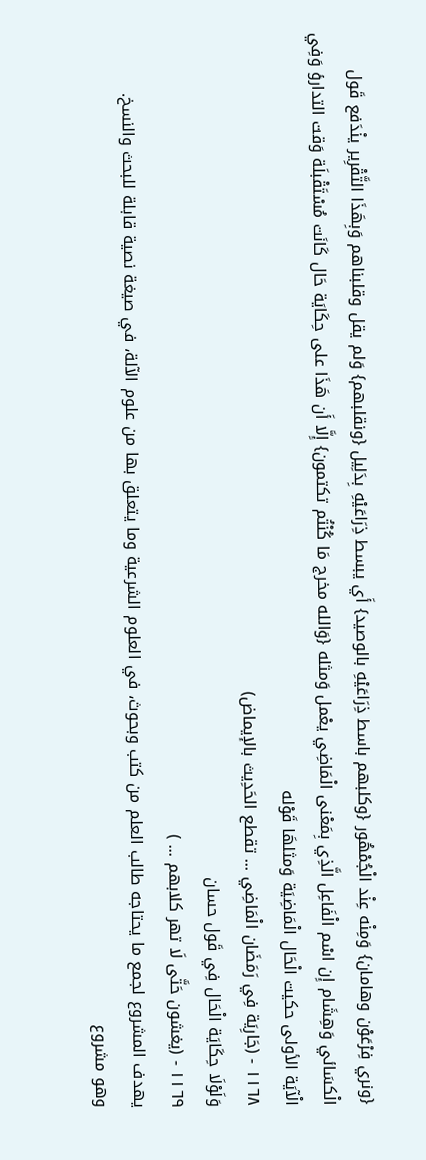{ونري فِرْعَوْن وهامان} وَمِنْه عِنْد الْجُمْهُور {وكلبهم باسط ذِرَاعَيْهِ بالوصيد} أَي يبسط ذِرَاعَيْهِ بِدَلِيل {ونقلبهم} وَلم يقل وقلبناهم وَبِهَذَا التَّقْرِير ينْدَفع قَول الْكسَائي وَهِشَام إِن اسْم الْفَاعِل الَّذِي بِمَعْنى الْمَاضِي يعْمل وَمثله {وَالله مخرج مَا كُنْتُم تكتمون} إِلَّا أَن هَذَا على حِكَايَة حَال كَانَت مُسْتَقْبلَة وَقت التدارؤ وَفِي الْآيَة الأولى حكيت الْحَال الْمَاضِيَة وَمثلهَا قَوْله
١١٦٨ - (جَارِيَة فِي رَمَضَان الْمَاضِي ... تقطع الحَدِيث بالإيماض)
وَلَوْلَا حِكَايَة الْحَال فِي قَول حسان
١١٦٩ - (يغشون حَتَّى لَا تهر كلابهم ... )
يهدف المشروع لجمع ما يحتاجه طالب العلم من كتب وبحوث، في العلوم الشرعية وما يتعلق بها من علوم الآلة، في صيغة نصية قابلة للبحث والنسخ.
وهو مشروع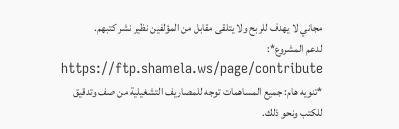مجاني لا يهدف للربح ولا يتلقى مقابل من المؤلفين نظير نشر كتبهم.
لدعم المشروع*: https://ftp.shamela.ws/page/contribute
*تنويه هام: جميع المساهمات توجه للمصاريف التشغيلية من صف وتدقيق للكتب ونحو ذلك.